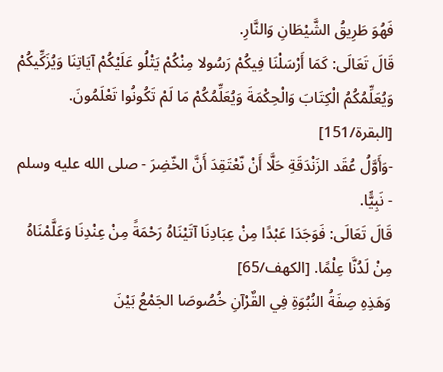فَهُوَ طَرِيقُ الشَّيْطَانِ وَالنَّارِ.
قَالَ تَعَالَى: كَمَا أَرْسَلْنَا فِيكُمْ رَسُولا مِنْكُمْ يَتْلُو عَلَيْكُمْ آيَاتِنَا وَيُزَكِّيكُمْ وَيُعَلِّمُكُمُ الْكِتَابَ وَالْحِكْمَةَ وَيُعَلِّمُكُمْ مَا لَمْ تَكُونُوا تَعْلَمُونَ. [البقرة/151]
-وَأَوَّلُ عُقَد الزَنْدَقَةِ حَلَّا أَنْ نّعْتَقِدَ أَنَّ الخّضِرَ - صلى الله عليه وسلم - نَبِيًَّا.
قَالَ تَعَالَى: فَوَجَدَا عَبْدًا مِنْ عِبَادِنَا آتَيْنَاهُ رَحْمَةً مِنْ عِنْدِنَا وَعَلَّمْنَاهُ مِنْ لَدُنَّا عِلْمًا. [الكهف/65]
وَهَذِهِ صِفَةُ النُبُوَةِ فِي القٌرْآنِ خُصُوصَا الجَمْعُ بَيْنَ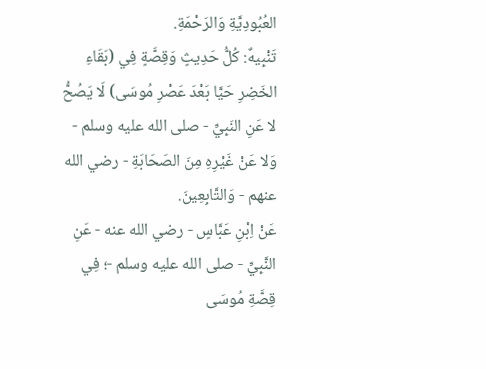العُبُودِيَّةِ وَالرَحْمَةِ.
تَنْبِيهٌ: كُلُّ حَدِيثٍ وَقِصَّةٍ فِي (بَقَاءِ الخَضِرِ حَيَّا بَعْدَ عَصْرِ مُوسَى) لَا يَصُحُّ لا عَنِ النَبِيِّ - صلى الله عليه وسلم - وَلا عَنْ غَيْرِهِ مِنَ الصَحَابَةِ - رضي الله عنهم - وَالتَّابِعِينَ.
عَنْ اِبْنِ عَبَّاسٍ - رضي الله عنه - عَنِ النَّبِيِّ - صلى الله عليه وسلم -؛ فِي قِصَّةِ مُوسَى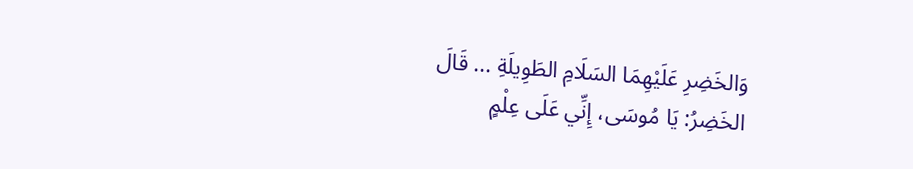وَالخَضِرِ عَلَيْهِمَا السَلَامِ الطَوِيلَةِ ... قَالَ الخَضِرُ: يَا مُوسَى، إِنِّي عَلَى عِلْمٍ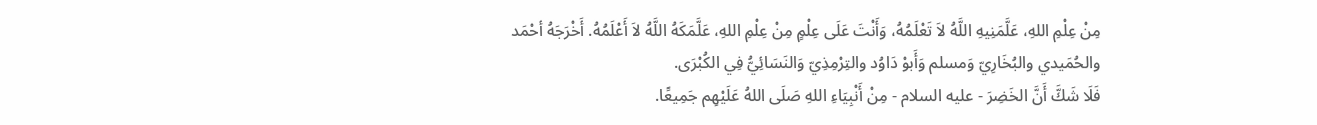مِنْ عِلْمِ اللهِ، عَلَّمَنِيهِ اللَّهُ لاَ تَعْلَمُهُ، وَأَنْتَ عَلَى عِلْمٍ مِنْ عِلْمِ اللهِ، عَلَّمَكَهُ اللَّهُ لاَ أَعْلَمُهُ. أَخْرَجَهُ أحْمَد والحُمَيدي والبُخَارِيّ وَمسلم وَأَبوْ دَاوُد والتِرْمِذِيّ وَالنَسَائِيُّ فِي الكُبْرَى.
فَلَا شَكَّ أَنَّ الخَضِرَ - عليه السلام - مِنْ أَنْبِيَاءِ اللهِ صَلَى اللهُ عَلَيْهِم جَمِيعًَا.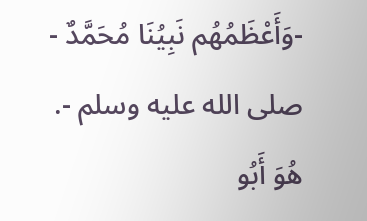-وَأَعْظَمُهُم نَبِيُنَا مُحَمَّدٌ - صلى الله عليه وسلم -.
هُوَ أَبُو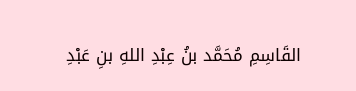القَاسِمِ مُحَمَّد بنُ عِبْدِ اللهِ بنِ عَبْدِ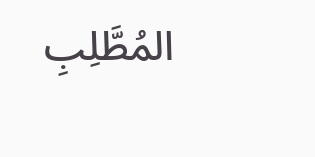المُطَّلِبِ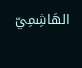الهَاشِمِيّ